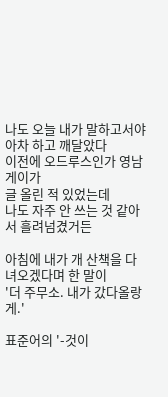나도 오늘 내가 말하고서야 아차 하고 깨달았다
이전에 오드루스인가 영남게이가
글 올린 적 있었는데
나도 자주 안 쓰는 것 같아서 흘려넘겼거든

아침에 내가 개 산책을 다녀오겠다며 한 말이
'더 주무소. 내가 갔다올랑게.'

표준어의 '-것이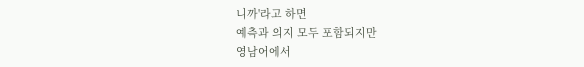니까'라고 하면
예측과 의지 모두 포함되지만
영남어에서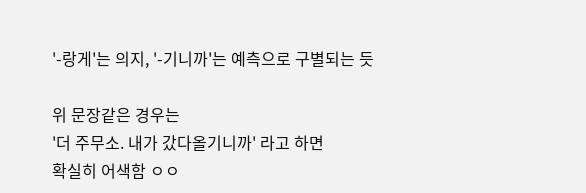'-랑게'는 의지, '-기니까'는 예측으로 구별되는 듯

위 문장같은 경우는
'더 주무소. 내가 갔다올기니까' 라고 하면
확실히 어색함 ㅇㅇ